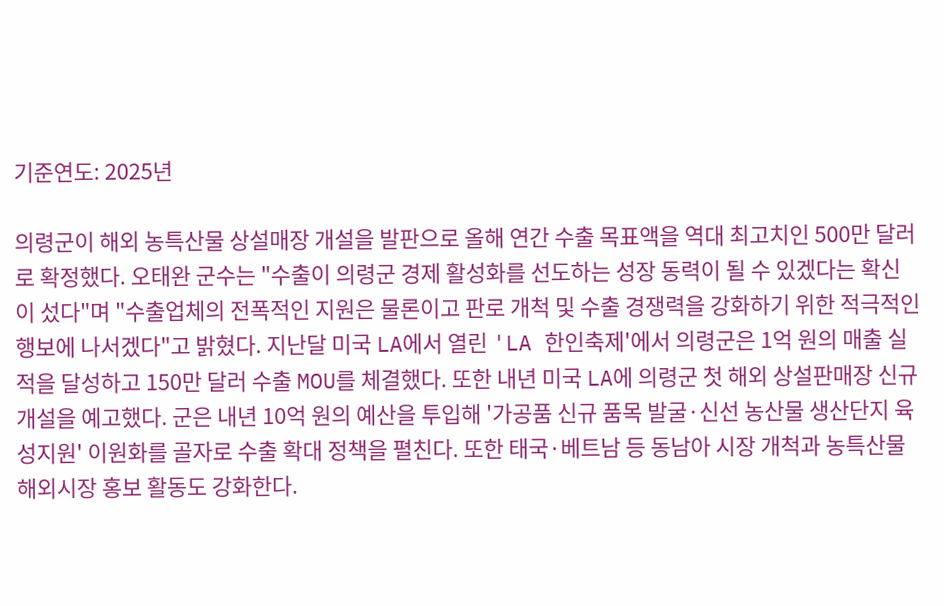기준연도: 2025년

의령군이 해외 농특산물 상설매장 개설을 발판으로 올해 연간 수출 목표액을 역대 최고치인 500만 달러로 확정했다. 오태완 군수는 "수출이 의령군 경제 활성화를 선도하는 성장 동력이 될 수 있겠다는 확신이 섰다"며 "수출업체의 전폭적인 지원은 물론이고 판로 개척 및 수출 경쟁력을 강화하기 위한 적극적인 행보에 나서겠다"고 밝혔다. 지난달 미국 LA에서 열린 'LA 한인축제'에서 의령군은 1억 원의 매출 실적을 달성하고 150만 달러 수출 MOU를 체결했다. 또한 내년 미국 LA에 의령군 첫 해외 상설판매장 신규 개설을 예고했다. 군은 내년 10억 원의 예산을 투입해 '가공품 신규 품목 발굴·신선 농산물 생산단지 육성지원' 이원화를 골자로 수출 확대 정책을 펼친다. 또한 태국·베트남 등 동남아 시장 개척과 농특산물 해외시장 홍보 활동도 강화한다.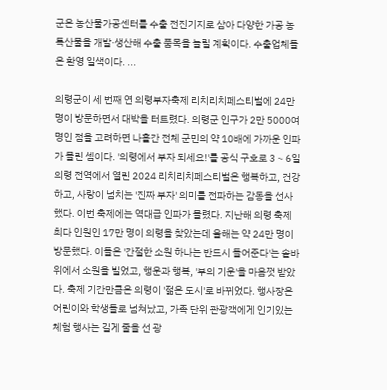군은 농산물가공센터를 수출 전진기지로 삼아 다양한 가공 농특산물을 개발·생산해 수출 품목을 늘릴 계획이다. 수출업체들은 환영 일색이다. ...

의령군이 세 번째 연 의령부자축제 리치리치페스티벌에 24만 명이 방문하면서 대박을 터트렸다. 의령군 인구가 2만 5000여 명인 점을 고려하면 나흘간 전체 군민의 약 10배에 가까운 인파가 몰린 셈이다. '의령에서 부자 되세요!'를 공식 구호로 3∼6일 의령 전역에서 열린 2024 리치리치페스티벌은 행복하고, 건강하고, 사랑이 넘치는 '진짜 부자' 의미를 전파하는 감동을 선사했다. 이번 축제에는 역대급 인파가 몰렸다. 지난해 의령 축제 최다 인원인 17만 명이 의령을 찾았는데 올해는 약 24만 명이 방문했다. 이들은 '간절한 소원 하나는 반드시 들어준다'는 솥바위에서 소원을 빌었고, 행운과 행복, '부의 기운'을 마음껏 받았다. 축제 기간만큼은 의령이 '젊은 도시'로 바뀌었다. 행사장은 어린이와 학생들로 넘쳐났고, 가족 단위 관광객에게 인기있는 체험 행사는 길게 줄을 선 광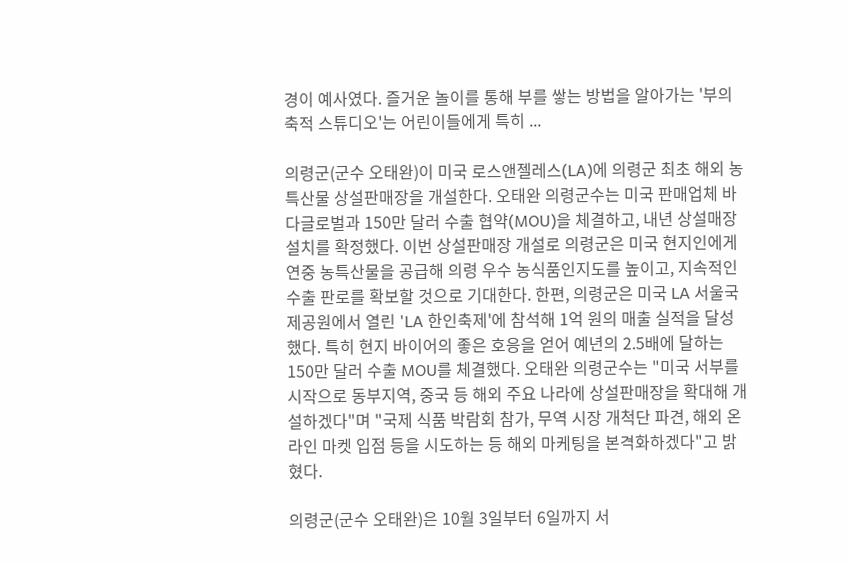경이 예사였다. 즐거운 놀이를 통해 부를 쌓는 방법을 알아가는 '부의 축적 스튜디오'는 어린이들에게 특히 ...

의령군(군수 오태완)이 미국 로스앤젤레스(LA)에 의령군 최초 해외 농특산물 상설판매장을 개설한다. 오태완 의령군수는 미국 판매업체 바다글로벌과 150만 달러 수출 협약(MOU)을 체결하고, 내년 상설매장 설치를 확정했다. 이번 상설판매장 개설로 의령군은 미국 현지인에게 연중 농특산물을 공급해 의령 우수 농식품인지도를 높이고, 지속적인 수출 판로를 확보할 것으로 기대한다. 한편, 의령군은 미국 LA 서울국제공원에서 열린 'LA 한인축제'에 참석해 1억 원의 매출 실적을 달성했다. 특히 현지 바이어의 좋은 호응을 얻어 예년의 2.5배에 달하는 150만 달러 수출 MOU를 체결했다. 오태완 의령군수는 "미국 서부를 시작으로 동부지역, 중국 등 해외 주요 나라에 상설판매장을 확대해 개설하겠다"며 "국제 식품 박람회 참가, 무역 시장 개척단 파견, 해외 온라인 마켓 입점 등을 시도하는 등 해외 마케팅을 본격화하겠다"고 밝혔다.

의령군(군수 오태완)은 10월 3일부터 6일까지 서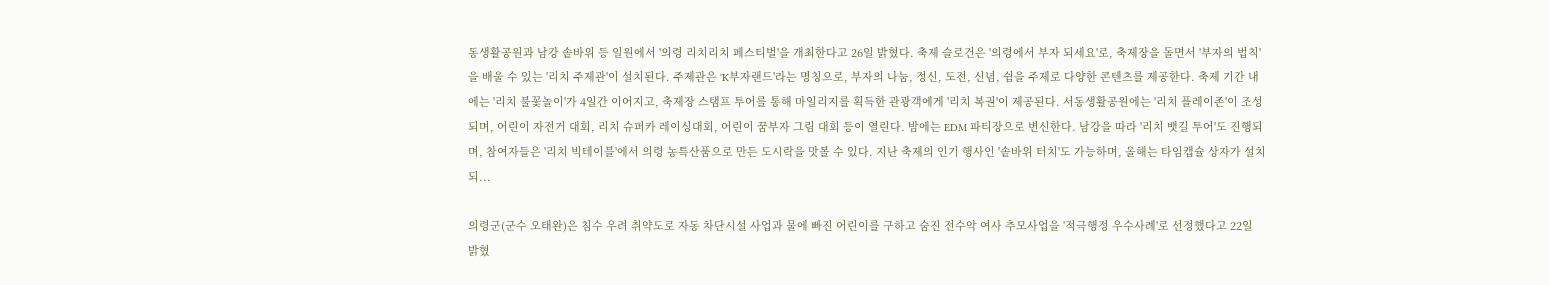동생활공원과 남강 솥바위 등 일원에서 '의령 리치리치 페스티벌'을 개최한다고 26일 밝혔다. 축제 슬로건은 '의령에서 부자 되세요'로, 축제장을 돌면서 '부자의 법칙'을 배울 수 있는 '리치 주제관'이 설치된다. 주제관은 'K부자랜드'라는 명칭으로, 부자의 나눔, 정신, 도전, 신념, 쉼을 주제로 다양한 콘텐츠를 제공한다. 축제 기간 내에는 '리치 불꽃놀이'가 4일간 이어지고, 축제장 스탬프 투어를 통해 마일리지를 획득한 관광객에게 '리치 복권'이 제공된다. 서동생활공원에는 '리치 플레이존'이 조성되며, 어린이 자전거 대회, 리치 슈퍼카 레이싱대회, 어린이 꿈부자 그림 대회 등이 열린다. 밤에는 EDM 파티장으로 변신한다. 남강을 따라 '리치 뱃길 투어'도 진행되며, 참여자들은 '리치 빅테이블'에서 의령 농특산품으로 만든 도시락을 맛볼 수 있다. 지난 축제의 인기 행사인 '솥바위 터치'도 가능하며, 올해는 타임캡슐 상자가 설치되...

의령군(군수 오태완)은 침수 우려 취약도로 자동 차단시설 사업과 물에 빠진 어린이를 구하고 숨진 전수악 여사 추모사업을 '적극행정 우수사례'로 선정했다고 22일 밝혔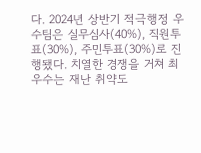다. 2024년 상반기 적극행정 우수팀은 실무심사(40%), 직원투표(30%), 주민투표(30%)로 진행됐다. 치열한 경쟁을 거쳐 최우수는 재난 취약도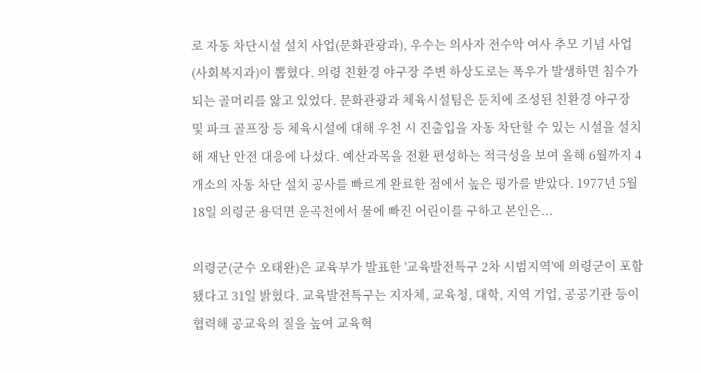로 자동 차단시설 설치 사업(문화관광과), 우수는 의사자 전수악 여사 추모 기념 사업(사회복지과)이 뽑혔다. 의령 친환경 야구장 주변 하상도로는 폭우가 발생하면 침수가 되는 골머리를 앓고 있었다. 문화관광과 체육시설팀은 둔치에 조성된 친환경 야구장 및 파크 골프장 등 체육시설에 대해 우천 시 진출입을 자동 차단할 수 있는 시설을 설치해 재난 안전 대응에 나섰다. 예산과목을 전환 편성하는 적극성을 보여 올해 6월까지 4개소의 자동 차단 설치 공사를 빠르게 완료한 점에서 높은 평가를 받았다. 1977년 5월 18일 의령군 용덕면 운곡천에서 물에 빠진 어린이를 구하고 본인은...

의령군(군수 오태완)은 교육부가 발표한 '교육발전특구 2차 시범지역'에 의령군이 포함됐다고 31일 밝혔다. 교육발전특구는 지자체, 교육청, 대학, 지역 기업, 공공기관 등이 협력해 공교육의 질을 높여 교육혁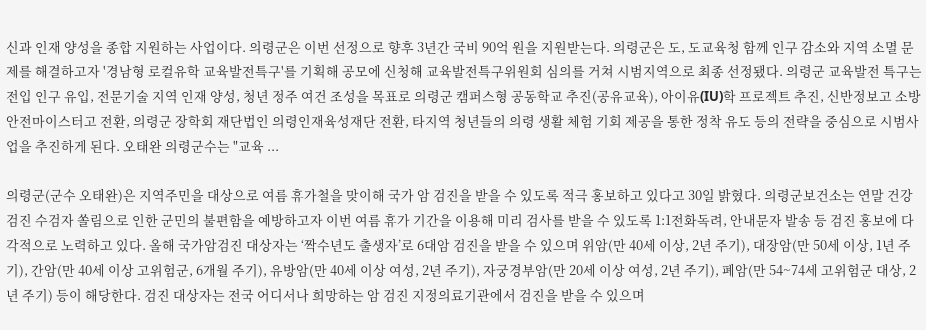신과 인재 양성을 종합 지원하는 사업이다. 의령군은 이번 선정으로 향후 3년간 국비 90억 원을 지원받는다. 의령군은 도, 도교육청 함께 인구 감소와 지역 소멸 문제를 해결하고자 '경남형 로컬유학 교육발전특구'를 기획해 공모에 신청해 교육발전특구위원회 심의를 거쳐 시범지역으로 최종 선정됐다. 의령군 교육발전 특구는 전입 인구 유입, 전문기술 지역 인재 양성, 청년 정주 여건 조성을 목표로 의령군 캠퍼스형 공동학교 추진(공유교육), 아이유(IU)학 프로젝트 추진, 신반정보고 소방안전마이스터고 전환, 의령군 장학회 재단법인 의령인재육성재단 전환, 타지역 청년들의 의령 생활 체험 기회 제공을 통한 정착 유도 등의 전략을 중심으로 시범사업을 추진하게 된다. 오태완 의령군수는 "교육 ...

의령군(군수 오태완)은 지역주민을 대상으로 여름 휴가철을 맞이해 국가 암 검진을 받을 수 있도록 적극 홍보하고 있다고 30일 밝혔다. 의령군보건소는 연말 건강검진 수검자 쏠림으로 인한 군민의 불편함을 예방하고자 이번 여름 휴가 기간을 이용해 미리 검사를 받을 수 있도록 1:1전화독려, 안내문자 발송 등 검진 홍보에 다각적으로 노력하고 있다. 올해 국가암검진 대상자는 ‘짝수년도 출생자’로 6대암 검진을 받을 수 있으며 위암(만 40세 이상, 2년 주기), 대장암(만 50세 이상, 1년 주기), 간암(만 40세 이상 고위험군, 6개월 주기), 유방암(만 40세 이상 여성, 2년 주기), 자궁경부암(만 20세 이상 여성, 2년 주기), 폐암(만 54~74세 고위험군 대상, 2년 주기) 등이 해당한다. 검진 대상자는 전국 어디서나 희망하는 암 검진 지정의료기관에서 검진을 받을 수 있으며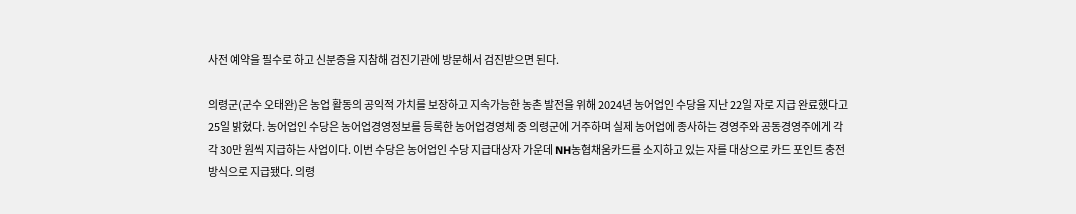사전 예약을 필수로 하고 신분증을 지참해 검진기관에 방문해서 검진받으면 된다.

의령군(군수 오태완)은 농업 활동의 공익적 가치를 보장하고 지속가능한 농촌 발전을 위해 2024년 농어업인 수당을 지난 22일 자로 지급 완료했다고 25일 밝혔다. 농어업인 수당은 농어업경영정보를 등록한 농어업경영체 중 의령군에 거주하며 실제 농어업에 종사하는 경영주와 공동경영주에게 각각 30만 원씩 지급하는 사업이다. 이번 수당은 농어업인 수당 지급대상자 가운데 NH농협채움카드를 소지하고 있는 자를 대상으로 카드 포인트 충전 방식으로 지급됐다. 의령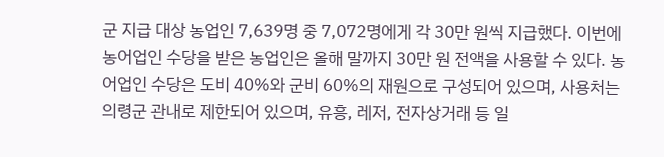군 지급 대상 농업인 7,639명 중 7,072명에게 각 30만 원씩 지급했다. 이번에 농어업인 수당을 받은 농업인은 올해 말까지 30만 원 전액을 사용할 수 있다. 농어업인 수당은 도비 40%와 군비 60%의 재원으로 구성되어 있으며, 사용처는 의령군 관내로 제한되어 있으며, 유흥, 레저, 전자상거래 등 일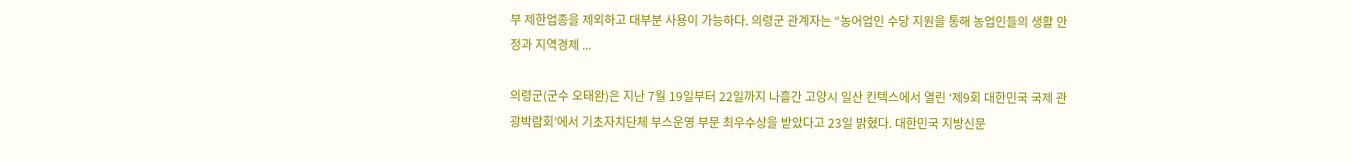부 제한업종을 제외하고 대부분 사용이 가능하다. 의령군 관계자는 “농어업인 수당 지원을 통해 농업인들의 생활 안정과 지역경제 ...

의령군(군수 오태완)은 지난 7월 19일부터 22일까지 나흘간 고양시 일산 킨텍스에서 열린 ‘제9회 대한민국 국제 관광박람회’에서 기초자치단체 부스운영 부문 최우수상을 받았다고 23일 밝혔다. 대한민국 지방신문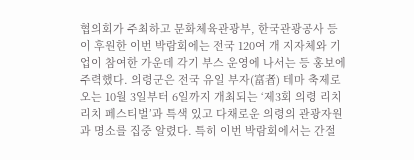협의회가 주최하고 문화체육관광부, 한국관광공사 등이 후원한 이번 박람회에는 전국 120여 개 지자체와 기업이 참여한 가운데 각기 부스 운영에 나서는 등 홍보에 주력했다. 의령군은 전국 유일 부자(富者) 테마 축제로 오는 10월 3일부터 6일까지 개최되는 ‘제3회 의령 리치리치 페스티벌’과 특색 있고 다채로운 의령의 관광자원과 명소를 집중 알렸다. 특히 이번 박람회에서는 간절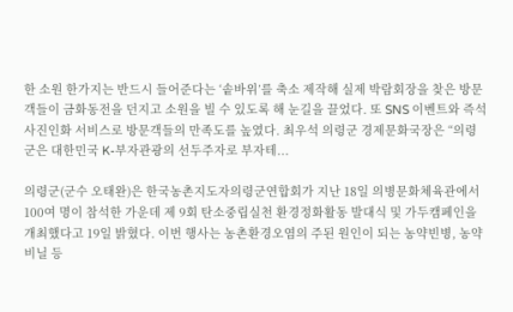한 소원 한가지는 반드시 들어준다는 ‘솥바위’를 축소 제작해 실제 박람회장을 찾은 방문객들이 금화동전을 던지고 소원을 빌 수 있도록 해 눈길을 끌었다. 또 SNS 이벤트와 즉석 사진인화 서비스로 방문객들의 만족도를 높였다. 최우석 의령군 경제문화국장은 “의령군은 대한민국 K-부자관광의 선두주자로 부자테...

의령군(군수 오태완)은 한국농촌지도자의령군연합회가 지난 18일 의병문화체육관에서 100여 명이 참석한 가운데 제 9회 탄소중립실천 환경정화활동 발대식 및 가두캠페인을 개최했다고 19일 밝혔다. 이번 행사는 농촌환경오염의 주된 원인이 되는 농약빈병, 농약비닐 등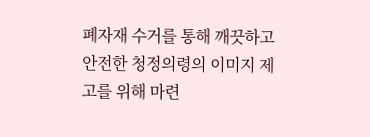폐자재 수거를 통해 깨끗하고 안전한 청정의령의 이미지 제고를 위해 마련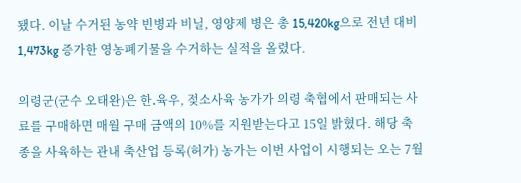됐다. 이날 수거된 농약 빈병과 비닐, 영양제 병은 총 15,420kg으로 전년 대비 1,473kg 증가한 영농폐기물을 수거하는 실적을 올렸다.

의령군(군수 오태완)은 한․육우, 젖소사육 농가가 의령 축협에서 판매되는 사료를 구매하면 매월 구매 금액의 10%를 지원받는다고 15일 밝혔다. 해당 축종을 사육하는 관내 축산업 등록(허가) 농가는 이번 사업이 시행되는 오는 7월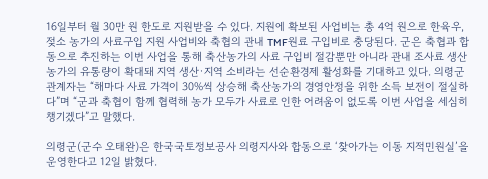16일부터 월 30만 원 한도로 지원받을 수 있다. 지원에 확보된 사업비는 총 4억 원으로 한육우, 젖소 농가의 사료구입 지원 사업비와 축협의 관내 TMF원료 구입비로 충당된다. 군은 축협과 합동으로 추진하는 이번 사업을 통해 축산농가의 사료 구입비 절감뿐만 아니라 관내 조사료 생산 농가의 유통량이 확대돼 지역 생산·지역 소비라는 선순환경제 활성화를 기대하고 있다. 의령군 관계자는 “해마다 사료 가격이 30%씩 상승해 축산농가의 경영안정을 위한 소득 보전이 절실하다”며 “군과 축협이 함께 협력해 농가 모두가 사료로 인한 어려움이 없도록 이번 사업을 세심히 챙기겠다”고 말했다.

의령군(군수 오태완)은 한국국토정보공사 의령지사와 합동으로 ‘찾아가는 이동 지적민원실’을 운영한다고 12일 밝혔다.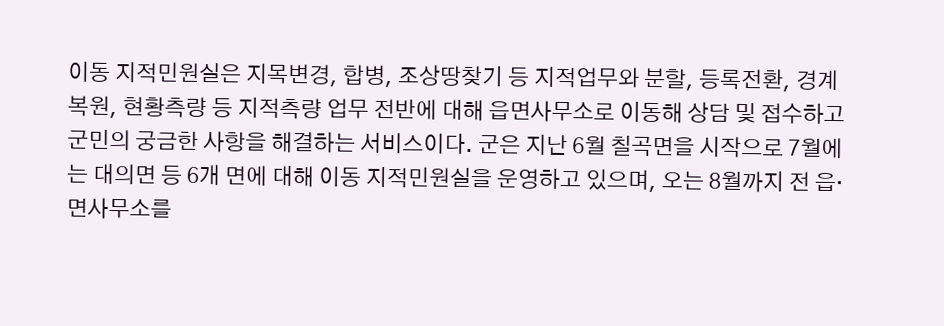이동 지적민원실은 지목변경, 합병, 조상땅찾기 등 지적업무와 분할, 등록전환, 경계복원, 현황측량 등 지적측량 업무 전반에 대해 읍면사무소로 이동해 상담 및 접수하고 군민의 궁금한 사항을 해결하는 서비스이다. 군은 지난 6월 칠곡면을 시작으로 7월에는 대의면 등 6개 면에 대해 이동 지적민원실을 운영하고 있으며, 오는 8월까지 전 읍‧면사무소를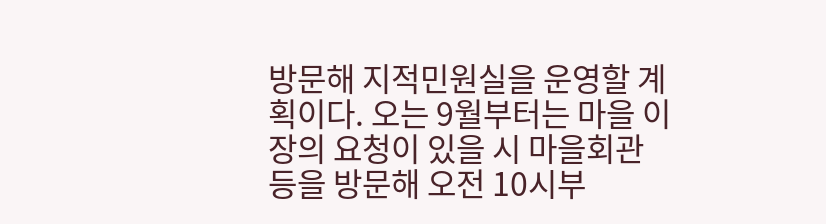방문해 지적민원실을 운영할 계획이다. 오는 9월부터는 마을 이장의 요청이 있을 시 마을회관 등을 방문해 오전 10시부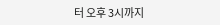터 오후 3시까지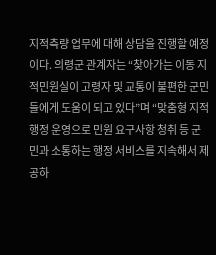지적측량 업무에 대해 상담을 진행할 예정이다. 의령군 관계자는 “찾아가는 이동 지적민원실이 고령자 및 교통이 불편한 군민들에게 도움이 되고 있다”며 “맞춤형 지적 행정 운영으로 민원 요구사항 청취 등 군민과 소통하는 행정 서비스를 지속해서 제공하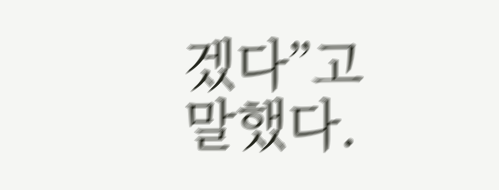겠다”고 말했다.